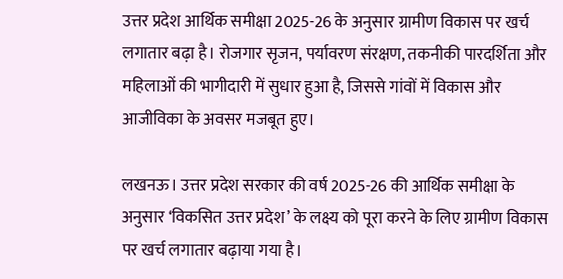उत्तर प्रदेश आर्थिक समीक्षा 2025-26 के अनुसार ग्रामीण विकास पर खर्च लगातार बढ़ा है। रोजगार सृजन, पर्यावरण संरक्षण, तकनीकी पारदर्शिता और महिलाओं की भागीदारी में सुधार हुआ है, जिससे गांवों में विकास और आजीविका के अवसर मजबूत हुए।

लखनऊ। उत्तर प्रदेश सरकार की वर्ष 2025-26 की आर्थिक समीक्षा के अनुसार ‘विकसित उत्तर प्रदेश’ के लक्ष्य को पूरा करने के लिए ग्रामीण विकास पर खर्च लगातार बढ़ाया गया है।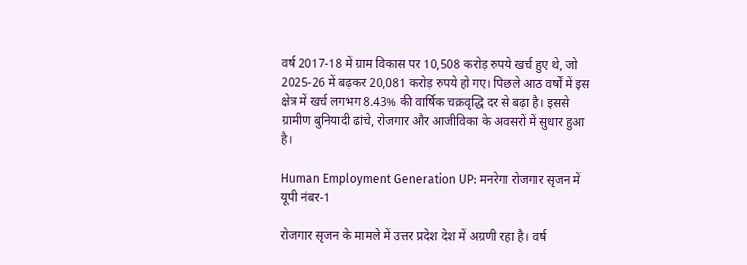वर्ष 2017-18 में ग्राम विकास पर 10,508 करोड़ रुपये खर्च हुए थे, जो 2025-26 में बढ़कर 20,081 करोड़ रुपये हो गए। पिछले आठ वर्षों में इस क्षेत्र में खर्च लगभग 8.43% की वार्षिक चक्रवृद्धि दर से बढ़ा है। इससे ग्रामीण बुनियादी ढांचे, रोजगार और आजीविका के अवसरों में सुधार हुआ है।

Human Employment Generation UP: मनरेगा रोजगार सृजन में यूपी नंबर-1

रोजगार सृजन के मामले में उत्तर प्रदेश देश में अग्रणी रहा है। वर्ष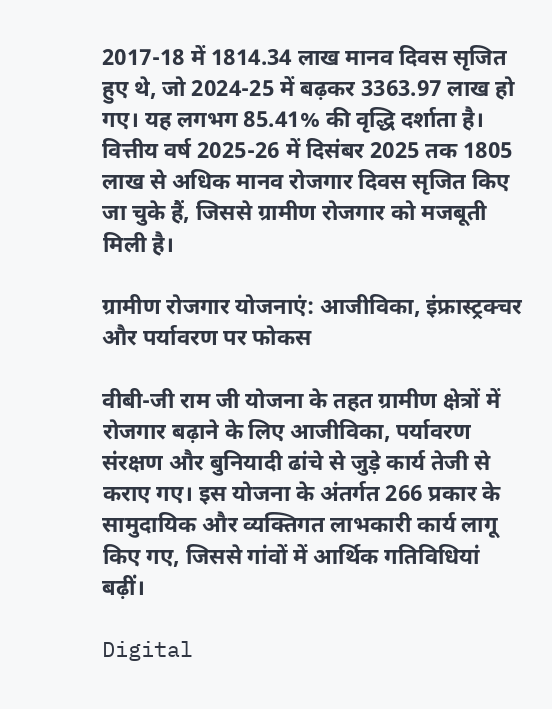2017-18 में 1814.34 लाख मानव दिवस सृजित हुए थे, जो 2024-25 में बढ़कर 3363.97 लाख हो गए। यह लगभग 85.41% की वृद्धि दर्शाता है। वित्तीय वर्ष 2025-26 में दिसंबर 2025 तक 1805 लाख से अधिक मानव रोजगार दिवस सृजित किए जा चुके हैं, जिससे ग्रामीण रोजगार को मजबूती मिली है।

ग्रामीण रोजगार योजनाएं: आजीविका, इंफ्रास्ट्रक्चर और पर्यावरण पर फोकस

वीबी-जी राम जी योजना के तहत ग्रामीण क्षेत्रों में रोजगार बढ़ाने के लिए आजीविका, पर्यावरण संरक्षण और बुनियादी ढांचे से जुड़े कार्य तेजी से कराए गए। इस योजना के अंतर्गत 266 प्रकार के सामुदायिक और व्यक्तिगत लाभकारी कार्य लागू किए गए, जिससे गांवों में आर्थिक गतिविधियां बढ़ीं।

Digital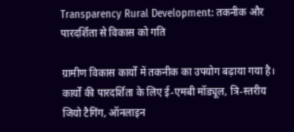Transparency Rural Development: तकनीक और पारदर्शिता से विकास को गति

ग्रामीण विकास कार्यों में तकनीक का उपयोग बढ़ाया गया है। कार्यों की पारदर्शिता के लिए ई-एमबी मॉड्यूल, त्रि-स्तरीय जियो टैगिंग, ऑनलाइन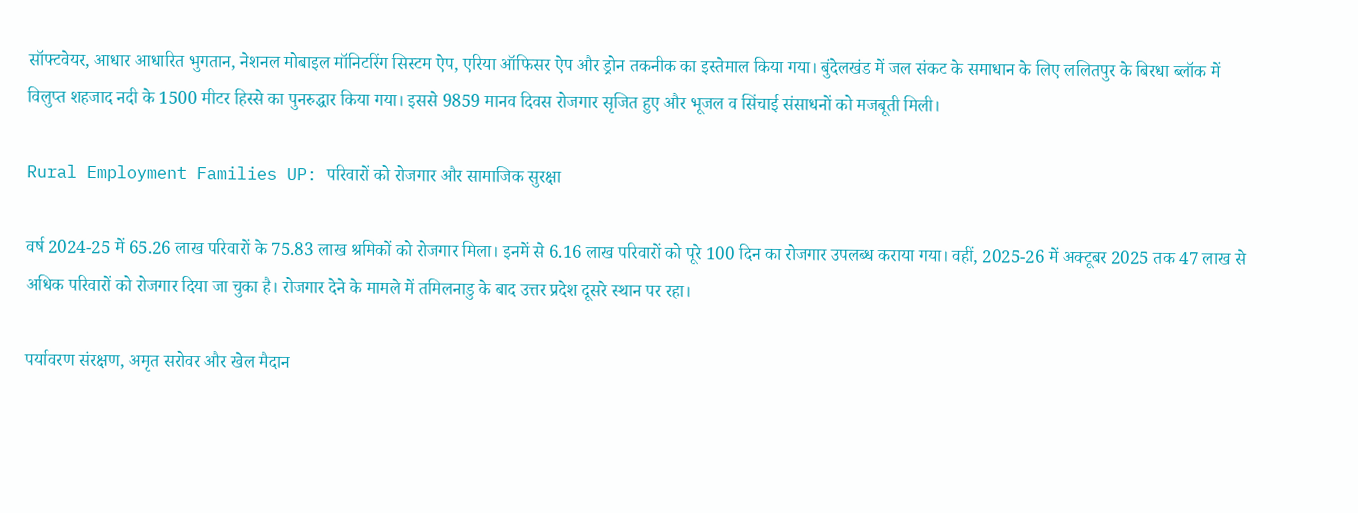सॉफ्टवेयर, आधार आधारित भुगतान, नेशनल मोबाइल मॉनिटरिंग सिस्टम ऐप, एरिया ऑफिसर ऐप और ड्रोन तकनीक का इस्तेमाल किया गया। बुंदेलखंड में जल संकट के समाधान के लिए ललितपुर के बिरधा ब्लॉक में विलुप्त शहजाद नदी के 1500 मीटर हिस्से का पुनरुद्धार किया गया। इससे 9859 मानव दिवस रोजगार सृजित हुए और भूजल व सिंचाई संसाधनों को मजबूती मिली।

Rural Employment Families UP: परिवारों को रोजगार और सामाजिक सुरक्षा

वर्ष 2024-25 में 65.26 लाख परिवारों के 75.83 लाख श्रमिकों को रोजगार मिला। इनमें से 6.16 लाख परिवारों को पूरे 100 दिन का रोजगार उपलब्ध कराया गया। वहीं, 2025-26 में अक्टूबर 2025 तक 47 लाख से अधिक परिवारों को रोजगार दिया जा चुका है। रोजगार देने के मामले में तमिलनाडु के बाद उत्तर प्रदेश दूसरे स्थान पर रहा।

पर्यावरण संरक्षण, अमृत सरोवर और खेल मैदान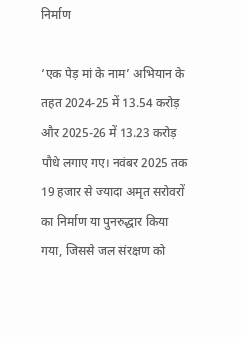निर्माण

‘एक पेड़ मां के नाम’ अभियान के तहत 2024-25 में 13.54 करोड़ और 2025-26 में 13.23 करोड़ पौधे लगाए गए। नवंबर 2025 तक 19 हजार से ज्यादा अमृत सरोवरों का निर्माण या पुनरुद्धार किया गया, जिससे जल संरक्षण को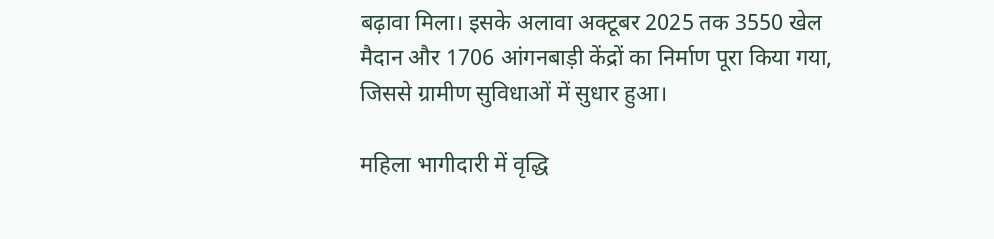बढ़ावा मिला। इसके अलावा अक्टूबर 2025 तक 3550 खेल मैदान और 1706 आंगनबाड़ी केंद्रों का निर्माण पूरा किया गया, जिससे ग्रामीण सुविधाओं में सुधार हुआ।

महिला भागीदारी में वृद्धि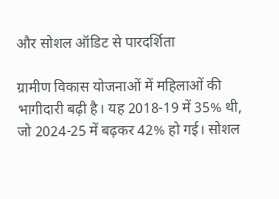और सोशल ऑडिट से पारदर्शिता

ग्रामीण विकास योजनाओं में महिलाओं की भागीदारी बढ़ी है। यह 2018-19 में 35% थी, जो 2024-25 में बढ़कर 42% हो गई। सोशल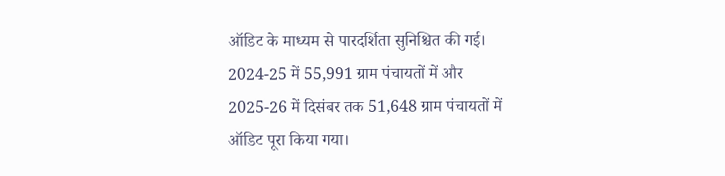ऑडिट के माध्यम से पारदर्शिता सुनिश्चित की गई। 2024-25 में 55,991 ग्राम पंचायतों में और 2025-26 में दिसंबर तक 51,648 ग्राम पंचायतों में ऑडिट पूरा किया गया।